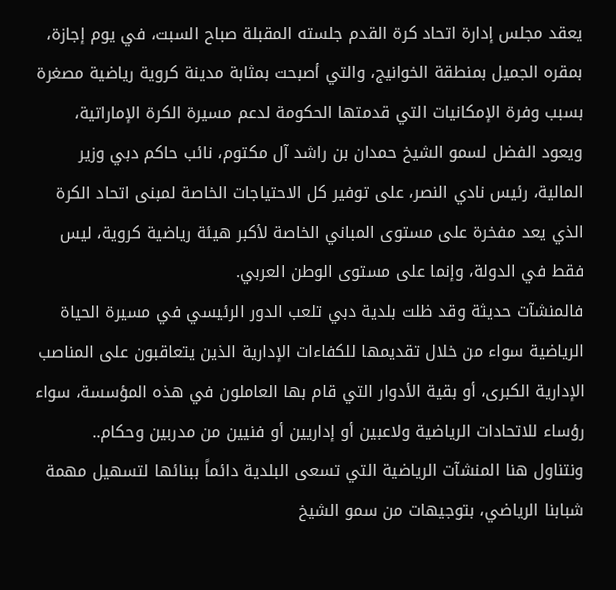يعقد مجلس إدارة اتحاد كرة القدم جلسته المقبلة صباح السبت، في يوم إجازة، بمقره الجميل بمنطقة الخوانيج، والتي أصبحت بمثابة مدينة كروية رياضية مصغرة بسبب وفرة الإمكانيات التي قدمتها الحكومة لدعم مسيرة الكرة الإماراتية، ويعود الفضل لسمو الشيخ حمدان بن راشد آل مكتوم، نائب حاكم دبي وزير المالية، رئيس نادي النصر، على توفير كل الاحتياجات الخاصة لمبنى اتحاد الكرة الذي يعد مفخرة على مستوى المباني الخاصة لأكبر هيئة رياضية كروية، ليس فقط في الدولة، وإنما على مستوى الوطن العربي.
فالمنشآت حديثة وقد ظلت بلدية دبي تلعب الدور الرئيسي في مسيرة الحياة الرياضية سواء من خلال تقديمها للكفاءات الإدارية الذين يتعاقبون على المناصب الإدارية الكبرى، أو بقية الأدوار التي قام بها العاملون في هذه المؤسسة، سواء رؤساء للاتحادات الرياضية ولاعبين أو إداريين أو فنيين من مدربين وحكام..
ونتناول هنا المنشآت الرياضية التي تسعى البلدية دائماً ببنائها لتسهيل مهمة شبابنا الرياضي، بتوجيهات من سمو الشيخ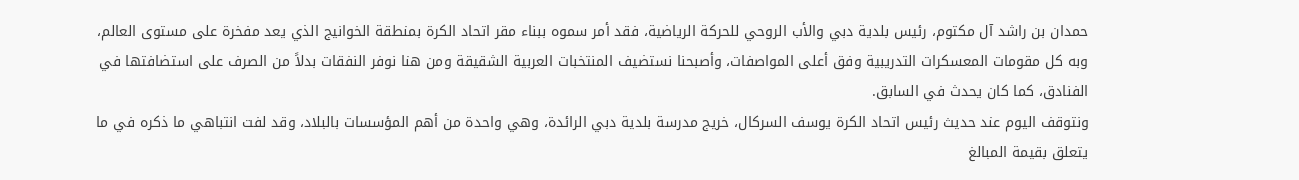حمدان بن راشد آل مكتوم، رئيس بلدية دبي والأب الروحي للحركة الرياضية، فقد أمر سموه ببناء مقر اتحاد الكرة بمنطقة الخوانيج الذي يعد مفخرة على مستوى العالم، وبه كل مقومات المعسكرات التدريبية وفق أعلى المواصفات، وأصبحنا نستضيف المنتخبات العربية الشقيقة ومن هنا نوفر النفقات بدلاً من الصرف على استضافتها في الفنادق، كما كان يحدث في السابق.
ونتوقف اليوم عند حديث رئيس اتحاد الكرة يوسف السركال، خريج مدرسة بلدية دبي الرائدة، وهي واحدة من أهم المؤسسات بالبلاد، وقد لفت انتباهي ما ذكره في ما يتعلق بقيمة المبالغ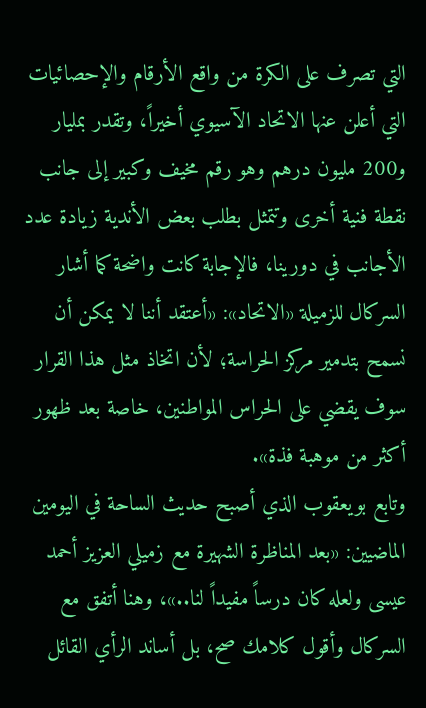التي تصرف على الكرة من واقع الأرقام والإحصائيات التي أعلن عنها الاتحاد الآسيوي أخيراً، وتقدر بمليار و200 مليون درهم وهو رقم مخيف وكبير إلى جانب نقطة فنية أخرى وتتمثل بطلب بعض الأندية زيادة عدد الأجانب في دورينا، فالإجابة كانت واضحة كما أشار السركال للزميلة «الاتحاد»: «أعتقد أننا لا يمكن أن نسمح بتدمير مركز الحراسة؛ لأن اتخاذ مثل هذا القرار سوف يقضي على الحراس المواطنين، خاصة بعد ظهور أكثر من موهبة فذة».
وتابع بويعقوب الذي أصبح حديث الساحة في اليومين الماضيين: «بعد المناظرة الشهيرة مع زميلي العزيز أحمد عيسى ولعله كان درساً مفيداً لنا..»، وهنا أتفق مع السركال وأقول كلامك صح، بل أساند الرأي القائل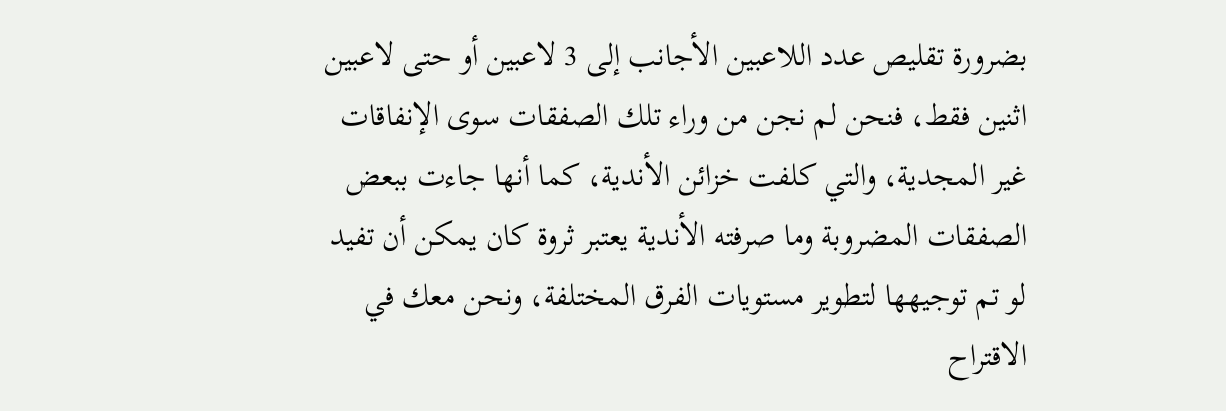بضرورة تقليص عدد اللاعبين الأجانب إلى 3 لاعبين أو حتى لاعبين اثنين فقط، فنحن لم نجن من وراء تلك الصفقات سوى الإنفاقات غير المجدية، والتي كلفت خزائن الأندية، كما أنها جاءت ببعض الصفقات المضروبة وما صرفته الأندية يعتبر ثروة كان يمكن أن تفيد لو تم توجيهها لتطوير مستويات الفرق المختلفة، ونحن معك في الاقتراح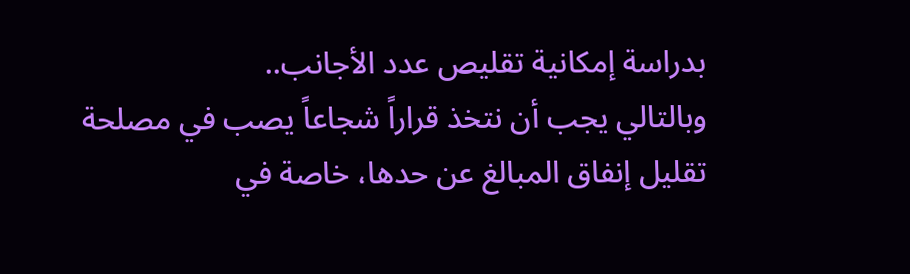بدراسة إمكانية تقليص عدد الأجانب..
وبالتالي يجب أن نتخذ قراراً شجاعاً يصب في مصلحة تقليل إنفاق المبالغ عن حدها، خاصة في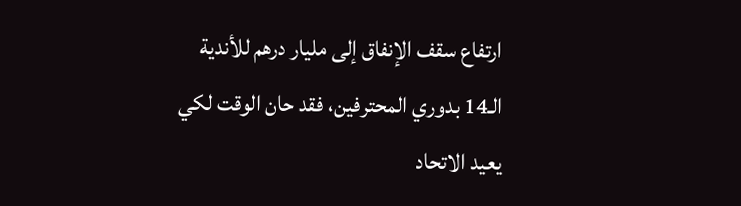ارتفاع سقف الإنفاق إلى مليار درهم للأندية الـ14 بدوري المحترفين، فقد حان الوقت لكي يعيد الاتحاد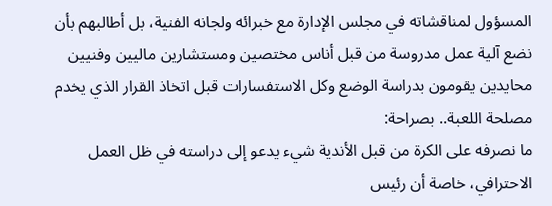المسؤول لمناقشاته في مجلس الإدارة مع خبرائه ولجانه الفنية، بل أطالبهم بأن نضع آلية عمل مدروسة من قبل أناس مختصين ومستشارين ماليين وفنيين محايدين يقومون بدراسة الوضع وكل الاستفسارات قبل اتخاذ القرار الذي يخدم مصلحة اللعبة.. بصراحة:
ما نصرفه على الكرة من قبل الأندية شيء يدعو إلى دراسته في ظل العمل الاحترافي، خاصة أن رئيس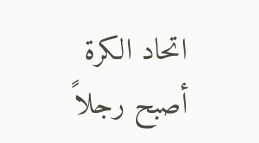اتحاد الكرة أصبح رجلاً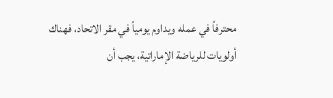محترفاً في عمله ويداوم يومياً في مقر الاتحاد، فهناك أولويات للرياضة الإماراتية، يجب أن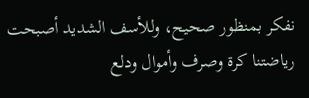نفكر بمنظور صحيح، وللأسف الشديد أصبحت رياضتنا كرة وصرف وأموال ودلع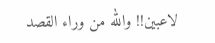لاعبين!! والله من وراء القصد